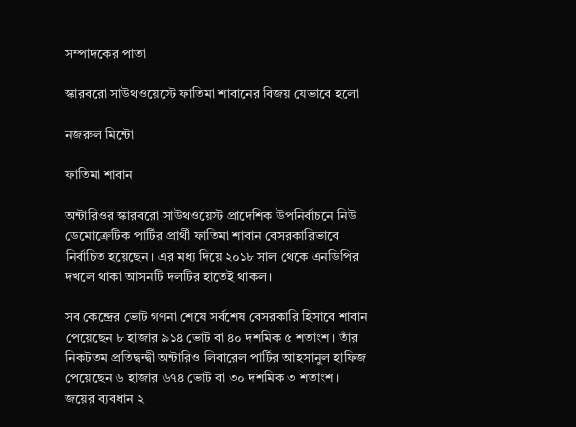সম্পাদকের পাতা

স্কারবরো সাউথওয়েস্টে ফাতিমা শাবানের বিজয় যেভাবে হলো

নজরুল মিন্টো

ফাতিমা শাবান

অন্টারিওর স্কারবরো সাউথওয়েস্ট প্রাদেশিক উপনির্বাচনে নিউ ডেমোক্রেটিক পার্টির প্রার্থী ফাতিমা শাবান বেসরকারিভাবে নির্বাচিত হয়েছেন। এর মধ্য দিয়ে ২০১৮ সাল থেকে এনডিপির দখলে থাকা আসনটি দলটির হাতেই থাকল।

সব কেন্দ্রের ভোট গণনা শেষে সর্বশেষ বেসরকারি হিসাবে শাবান পেয়েছেন ৮ হাজার ৯১৪ ভোট বা ৪০ দশমিক ৫ শতাংশ। তাঁর নিকটতম প্রতিদ্বন্দ্বী অন্টারিও লিবারেল পার্টির আহসানুল হাফিজ পেয়েছেন ৬ হাজার ৬৭৪ ভোট বা ৩০ দশমিক ৩ শতাংশ। জয়ের ব্যবধান ২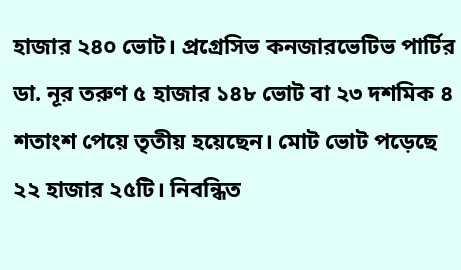হাজার ২৪০ ভোট। প্রগ্রেসিভ কনজারভেটিভ পার্টির ডা. নূর তরুণ ৫ হাজার ১৪৮ ভোট বা ২৩ দশমিক ৪ শতাংশ পেয়ে তৃতীয় হয়েছেন। মোট ভোট পড়েছে ২২ হাজার ২৫টি। নিবন্ধিত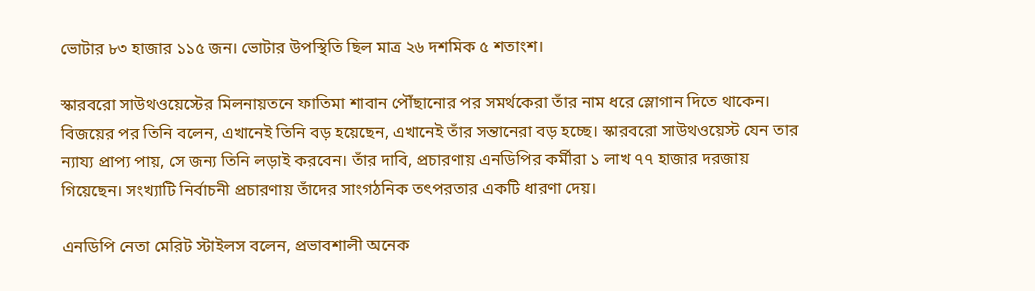ভোটার ৮৩ হাজার ১১৫ জন। ভোটার উপস্থিতি ছিল মাত্র ২৬ দশমিক ৫ শতাংশ।

স্কারবরো সাউথওয়েস্টের মিলনায়তনে ফাতিমা শাবান পৌঁছানোর পর সমর্থকেরা তাঁর নাম ধরে স্লোগান দিতে থাকেন। বিজয়ের পর তিনি বলেন, এখানেই তিনি বড় হয়েছেন, এখানেই তাঁর সন্তানেরা বড় হচ্ছে। স্কারবরো সাউথওয়েস্ট যেন তার ন্যায্য প্রাপ্য পায়, সে জন্য তিনি লড়াই করবেন। তাঁর দাবি, প্রচারণায় এনডিপির কর্মীরা ১ লাখ ৭৭ হাজার দরজায় গিয়েছেন। সংখ্যাটি নির্বাচনী প্রচারণায় তাঁদের সাংগঠনিক তৎপরতার একটি ধারণা দেয়।

এনডিপি নেতা মেরিট স্টাইলস বলেন, প্রভাবশালী অনেক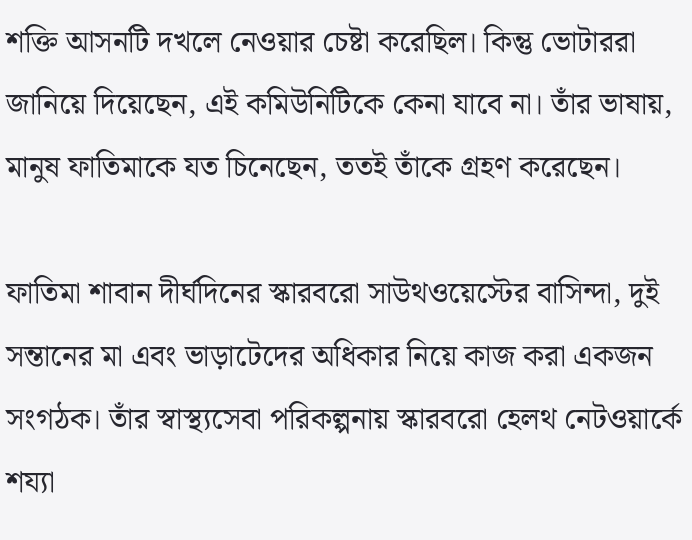শক্তি আসনটি দখলে নেওয়ার চেষ্টা করেছিল। কিন্তু ভোটাররা জানিয়ে দিয়েছেন, এই কমিউনিটিকে কেনা যাবে না। তাঁর ভাষায়, মানুষ ফাতিমাকে যত চিনেছেন, ততই তাঁকে গ্রহণ করেছেন।

ফাতিমা শাবান দীর্ঘদিনের স্কারবরো সাউথওয়েস্টের বাসিন্দা, দুই সন্তানের মা এবং ভাড়াটেদের অধিকার নিয়ে কাজ করা একজন সংগঠক। তাঁর স্বাস্থ্যসেবা পরিকল্পনায় স্কারবরো হেলথ নেটওয়ার্কে শয্যা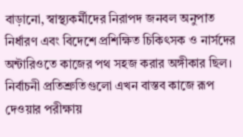বাড়ানো, স্বাস্থ্যকর্মীদের নিরাপদ জনবল অনুপাত নির্ধারণ এবং বিদেশে প্রশিক্ষিত চিকিৎসক ও নার্সদের অন্টারিওতে কাজের পথ সহজ করার অঙ্গীকার ছিল। নির্বাচনী প্রতিশ্রুতিগুলো এখন বাস্তব কাজে রূপ দেওয়ার পরীক্ষায়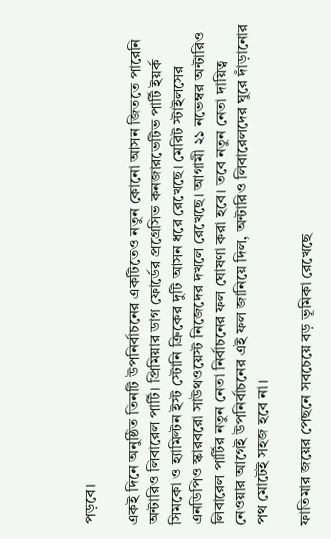পড়বে।

একই দিনে অনুষ্ঠিত তিনটি উপনির্বাচনের একটিতেও নতুন কোনো আসন জিততে পারেনি অন্টারিও লিবারেল পার্টি। প্রিমিয়ার ডাগ ফোর্ডের প্রগ্রেসিভ কনজারভেটিভ পার্টি ইয়র্ক সিমকো ও হ্যামিল্টন ইস্ট স্টোনি ক্রিকের দুটি আসন ধরে রেখেছে। মেরিট স্টাইলসের এনডিপিও স্কারবরো সাউথওয়েস্ট নিজেদের দখলে রেখেছে। আগামী ২১ নভেম্বর অন্টারিও লিবারেল পার্টির নতুন নেতা নির্বাচনের ফল ঘোষণা করা হবে। তবে নতুন নেতা দায়িত্ব নেওয়ার আগেই উপনির্বাচনের এই ফল জানিয়ে দিল, অন্টারিও লিবারেলদের ঘুরে দাঁড়ানোর পথ মোটেই সহজ হবে না।

ফাতিমার জয়ের পেছনে সবচেয়ে বড় ভূমিকা রেখেছে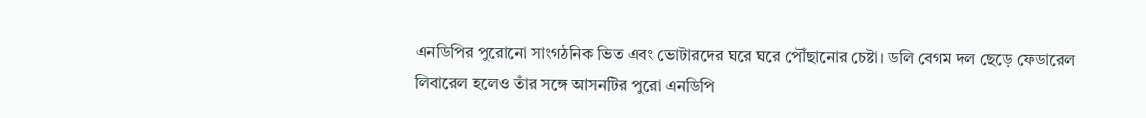এনডিপির পুরোনো সাংগঠনিক ভিত এবং ভোটারদের ঘরে ঘরে পৌঁছানোর চেষ্টা। ডলি বেগম দল ছেড়ে ফেডারেল লিবারেল হলেও তাঁর সঙ্গে আসনটির পুরো এনডিপি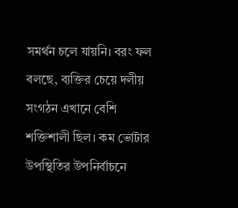সমর্থন চলে যায়নি। বরং ফল বলছে, ব্যক্তির চেয়ে দলীয় সংগঠন এখানে বেশি শক্তিশালী ছিল। কম ভোটার উপস্থিতির উপনির্বাচনে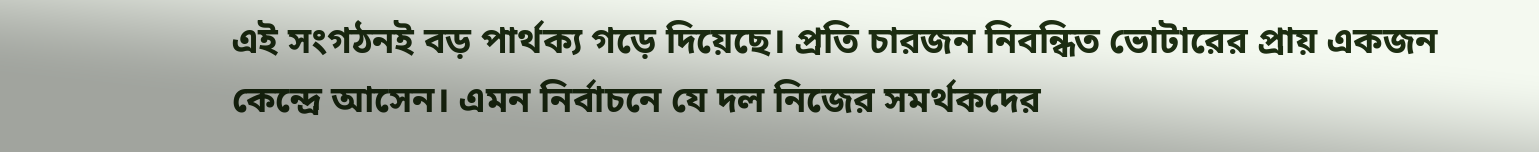এই সংগঠনই বড় পার্থক্য গড়ে দিয়েছে। প্রতি চারজন নিবন্ধিত ভোটারের প্রায় একজন কেন্দ্রে আসেন। এমন নির্বাচনে যে দল নিজের সমর্থকদের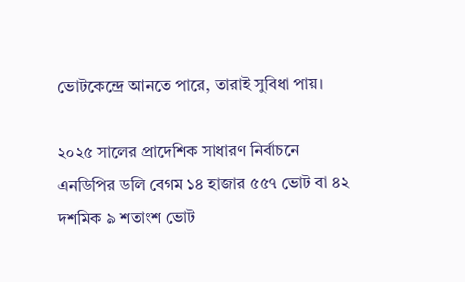ভোটকেন্দ্রে আনতে পারে, তারাই সুবিধা পায়।

২০২৫ সালের প্রাদেশিক সাধারণ নির্বাচনে এনডিপির ডলি বেগম ১৪ হাজার ৫৫৭ ভোট বা ৪২ দশমিক ৯ শতাংশ ভোট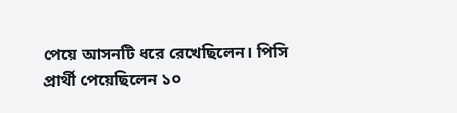পেয়ে আসনটি ধরে রেখেছিলেন। পিসি প্রার্থী পেয়েছিলেন ১০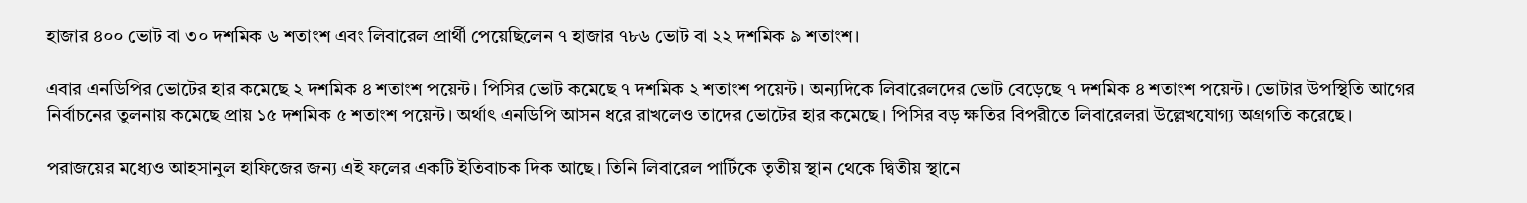হাজার ৪০০ ভোট বা ৩০ দশমিক ৬ শতাংশ এবং লিবারেল প্রার্থী পেয়েছিলেন ৭ হাজার ৭৮৬ ভোট বা ২২ দশমিক ৯ শতাংশ।

এবার এনডিপির ভোটের হার কমেছে ২ দশমিক ৪ শতাংশ পয়েন্ট। পিসির ভোট কমেছে ৭ দশমিক ২ শতাংশ পয়েন্ট। অন্যদিকে লিবারেলদের ভোট বেড়েছে ৭ দশমিক ৪ শতাংশ পয়েন্ট। ভোটার উপস্থিতি আগের নির্বাচনের তুলনায় কমেছে প্রায় ১৫ দশমিক ৫ শতাংশ পয়েন্ট। অর্থাৎ এনডিপি আসন ধরে রাখলেও তাদের ভোটের হার কমেছে। পিসির বড় ক্ষতির বিপরীতে লিবারেলরা উল্লেখযোগ্য অগ্রগতি করেছে।

পরাজয়ের মধ্যেও আহসানুল হাফিজের জন্য এই ফলের একটি ইতিবাচক দিক আছে। তিনি লিবারেল পার্টিকে তৃতীয় স্থান থেকে দ্বিতীয় স্থানে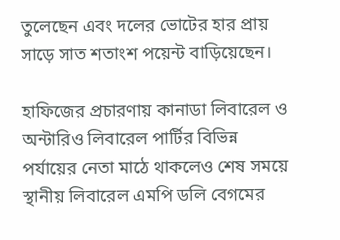তুলেছেন এবং দলের ভোটের হার প্রায় সাড়ে সাত শতাংশ পয়েন্ট বাড়িয়েছেন।

হাফিজের প্রচারণায় কানাডা লিবারেল ও অন্টারিও লিবারেল পার্টির বিভিন্ন পর্যায়ের নেতা মাঠে থাকলেও শেষ সময়ে স্থানীয় লিবারেল এমপি ডলি বেগমের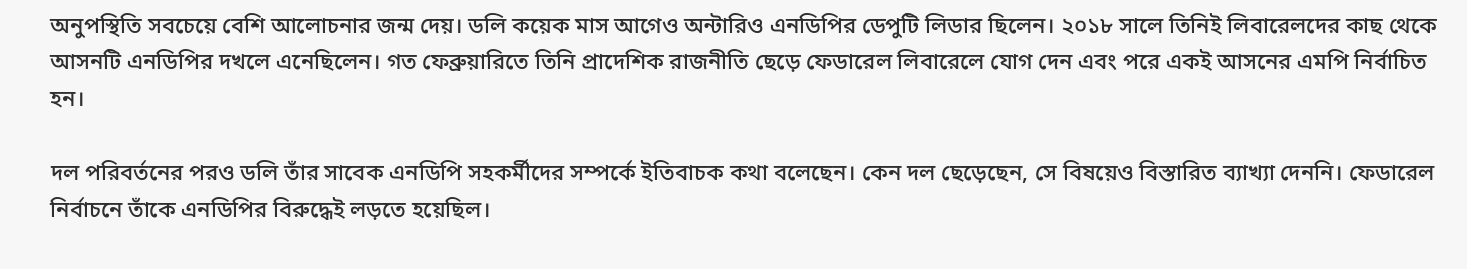অনুপস্থিতি সবচেয়ে বেশি আলোচনার জন্ম দেয়। ডলি কয়েক মাস আগেও অন্টারিও এনডিপির ডেপুটি লিডার ছিলেন। ২০১৮ সালে তিনিই লিবারেলদের কাছ থেকে আসনটি এনডিপির দখলে এনেছিলেন। গত ফেব্রুয়ারিতে তিনি প্রাদেশিক রাজনীতি ছেড়ে ফেডারেল লিবারেলে যোগ দেন এবং পরে একই আসনের এমপি নির্বাচিত হন।

দল পরিবর্তনের পরও ডলি তাঁর সাবেক এনডিপি সহকর্মীদের সম্পর্কে ইতিবাচক কথা বলেছেন। কেন দল ছেড়েছেন, সে বিষয়েও বিস্তারিত ব্যাখ্যা দেননি। ফেডারেল নির্বাচনে তাঁকে এনডিপির বিরুদ্ধেই লড়তে হয়েছিল।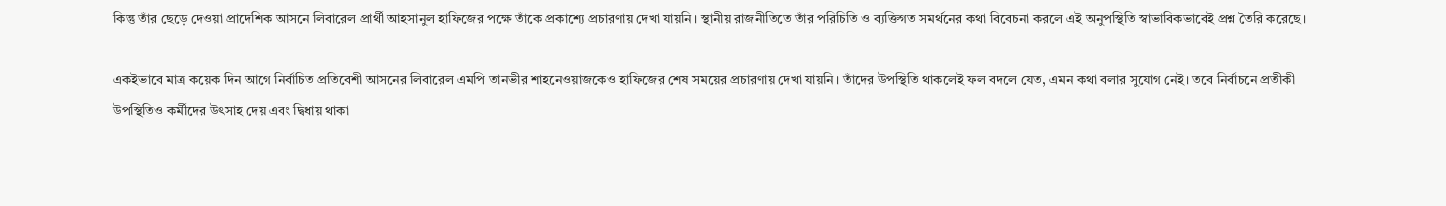কিন্তু তাঁর ছেড়ে দেওয়া প্রাদেশিক আসনে লিবারেল প্রার্থী আহসানুল হাফিজের পক্ষে তাঁকে প্রকাশ্যে প্রচারণায় দেখা যায়নি। স্থানীয় রাজনীতিতে তাঁর পরিচিতি ও ব্যক্তিগত সমর্থনের কথা বিবেচনা করলে এই অনুপস্থিতি স্বাভাবিকভাবেই প্রশ্ন তৈরি করেছে।

একইভাবে মাত্র কয়েক দিন আগে নির্বাচিত প্রতিবেশী আসনের লিবারেল এমপি তানভীর শাহনেওয়াজকেও হাফিজের শেষ সময়ের প্রচারণায় দেখা যায়নি। তাঁদের উপস্থিতি থাকলেই ফল বদলে যেত, এমন কথা বলার সুযোগ নেই। তবে নির্বাচনে প্রতীকী উপস্থিতিও কর্মীদের উৎসাহ দেয় এবং দ্বিধায় থাকা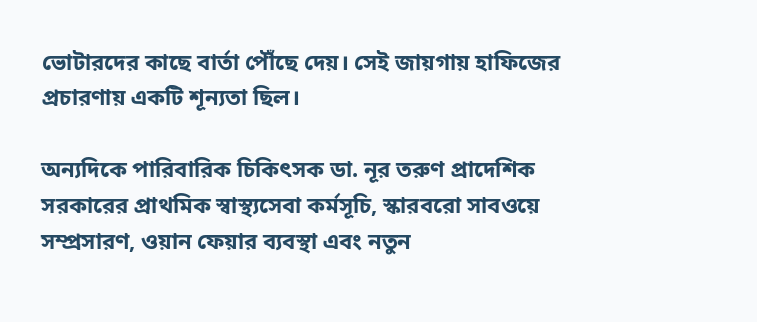ভোটারদের কাছে বার্তা পৌঁছে দেয়। সেই জায়গায় হাফিজের প্রচারণায় একটি শূন্যতা ছিল।

অন্যদিকে পারিবারিক চিকিৎসক ডা. নূর তরুণ প্রাদেশিক সরকারের প্রাথমিক স্বাস্থ্যসেবা কর্মসূচি, স্কারবরো সাবওয়ে সম্প্রসারণ, ওয়ান ফেয়ার ব্যবস্থা এবং নতুন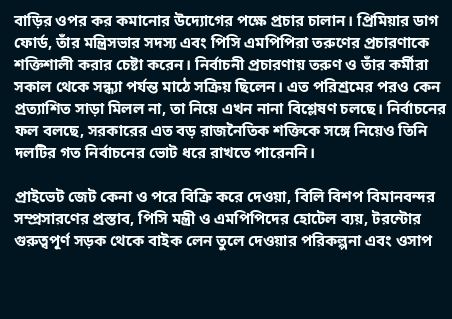বাড়ির ওপর কর কমানোর উদ্যোগের পক্ষে প্রচার চালান। প্রিমিয়ার ডাগ ফোর্ড, তাঁর মন্ত্রিসভার সদস্য এবং পিসি এমপিপিরা তরুণের প্রচারণাকে শক্তিশালী করার চেষ্টা করেন। নির্বাচনী প্রচারণায় তরুণ ও তাঁর কর্মীরা সকাল থেকে সন্ধ্যা পর্যন্ত মাঠে সক্রিয় ছিলেন। এত পরিশ্রমের পরও কেন প্রত্যাশিত সাড়া মিলল না, তা নিয়ে এখন নানা বিশ্লেষণ চলছে। নির্বাচনের ফল বলছে, সরকারের এত বড় রাজনৈতিক শক্তিকে সঙ্গে নিয়েও তিনি দলটির গত নির্বাচনের ভোট ধরে রাখতে পারেননি।

প্রাইভেট জেট কেনা ও পরে বিক্রি করে দেওয়া, বিলি বিশপ বিমানবন্দর সম্প্রসারণের প্রস্তাব, পিসি মন্ত্রী ও এমপিপিদের হোটেল ব্যয়, টরন্টোর গুরুত্বপূর্ণ সড়ক থেকে বাইক লেন তুলে দেওয়ার পরিকল্পনা এবং ওসাপ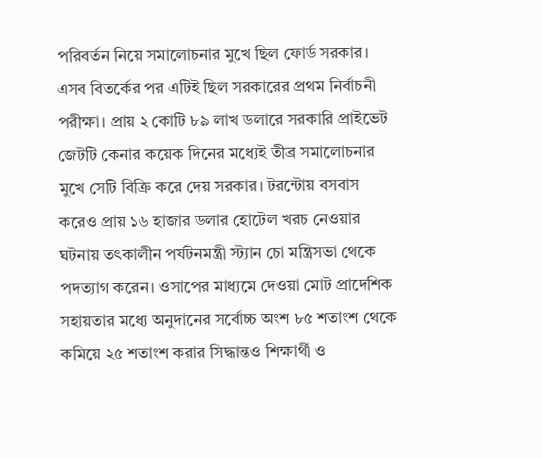পরিবর্তন নিয়ে সমালোচনার মুখে ছিল ফোর্ড সরকার। এসব বিতর্কের পর এটিই ছিল সরকারের প্রথম নির্বাচনী পরীক্ষা। প্রায় ২ কোটি ৮৯ লাখ ডলারে সরকারি প্রাইভেট জেটটি কেনার কয়েক দিনের মধ্যেই তীব্র সমালোচনার মুখে সেটি বিক্রি করে দেয় সরকার। টরন্টোয় বসবাস করেও প্রায় ১৬ হাজার ডলার হোটেল খরচ নেওয়ার ঘটনায় তৎকালীন পর্যটনমন্ত্রী স্ট্যান চো মন্ত্রিসভা থেকে পদত্যাগ করেন। ওসাপের মাধ্যমে দেওয়া মোট প্রাদেশিক সহায়তার মধ্যে অনুদানের সর্বোচ্চ অংশ ৮৫ শতাংশ থেকে কমিয়ে ২৫ শতাংশ করার সিদ্ধান্তও শিক্ষার্থী ও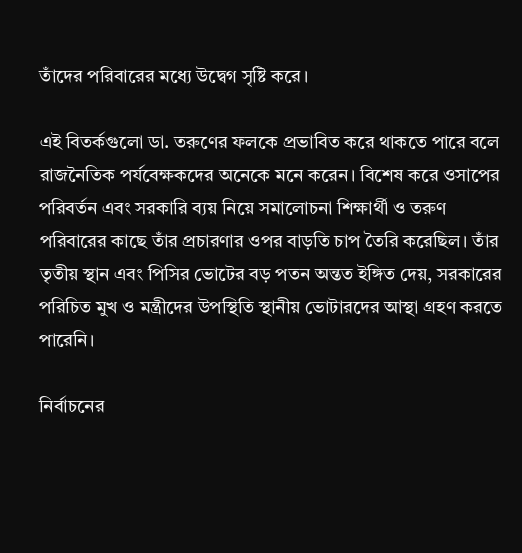তাঁদের পরিবারের মধ্যে উদ্বেগ সৃষ্টি করে।

এই বিতর্কগুলো ডা. তরুণের ফলকে প্রভাবিত করে থাকতে পারে বলে রাজনৈতিক পর্যবেক্ষকদের অনেকে মনে করেন। বিশেষ করে ওসাপের পরিবর্তন এবং সরকারি ব্যয় নিয়ে সমালোচনা শিক্ষার্থী ও তরুণ পরিবারের কাছে তাঁর প্রচারণার ওপর বাড়তি চাপ তৈরি করেছিল। তাঁর তৃতীয় স্থান এবং পিসির ভোটের বড় পতন অন্তত ইঙ্গিত দেয়, সরকারের পরিচিত মুখ ও মন্ত্রীদের উপস্থিতি স্থানীয় ভোটারদের আস্থা গ্রহণ করতে পারেনি।

নির্বাচনের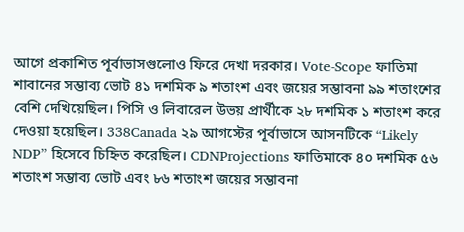আগে প্রকাশিত পূর্বাভাসগুলোও ফিরে দেখা দরকার। Vote-Scope ফাতিমা শাবানের সম্ভাব্য ভোট ৪১ দশমিক ৯ শতাংশ এবং জয়ের সম্ভাবনা ৯৯ শতাংশের বেশি দেখিয়েছিল। পিসি ও লিবারেল উভয় প্রার্থীকে ২৮ দশমিক ১ শতাংশ করে দেওয়া হয়েছিল। 338Canada ২৯ আগস্টের পূর্বাভাসে আসনটিকে “Likely NDP” হিসেবে চিহ্নিত করেছিল। CDNProjections ফাতিমাকে ৪০ দশমিক ৫৬ শতাংশ সম্ভাব্য ভোট এবং ৮৬ শতাংশ জয়ের সম্ভাবনা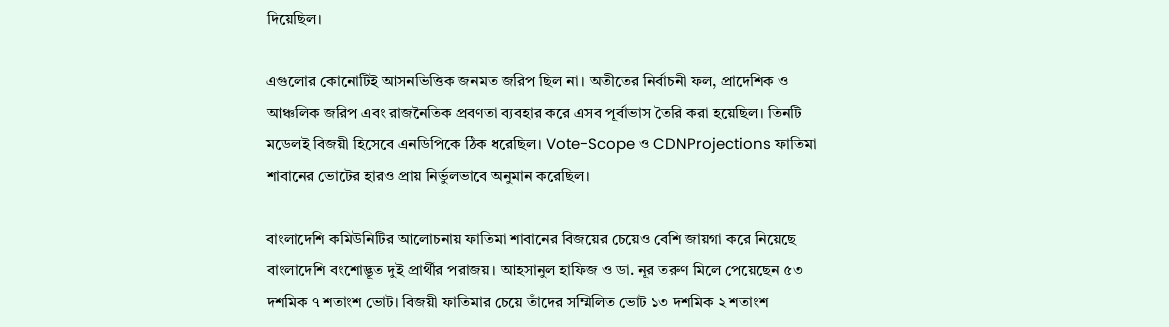দিয়েছিল।

এগুলোর কোনোটিই আসনভিত্তিক জনমত জরিপ ছিল না। অতীতের নির্বাচনী ফল, প্রাদেশিক ও আঞ্চলিক জরিপ এবং রাজনৈতিক প্রবণতা ব্যবহার করে এসব পূর্বাভাস তৈরি করা হয়েছিল। তিনটি মডেলই বিজয়ী হিসেবে এনডিপিকে ঠিক ধরেছিল। Vote-Scope ও CDNProjections ফাতিমা শাবানের ভোটের হারও প্রায় নির্ভুলভাবে অনুমান করেছিল।

বাংলাদেশি কমিউনিটির আলোচনায় ফাতিমা শাবানের বিজয়ের চেয়েও বেশি জায়গা করে নিয়েছে বাংলাদেশি বংশোদ্ভূত দুই প্রার্থীর পরাজয়। আহসানুল হাফিজ ও ডা. নূর তরুণ মিলে পেয়েছেন ৫৩ দশমিক ৭ শতাংশ ভোট। বিজয়ী ফাতিমার চেয়ে তাঁদের সম্মিলিত ভোট ১৩ দশমিক ২ শতাংশ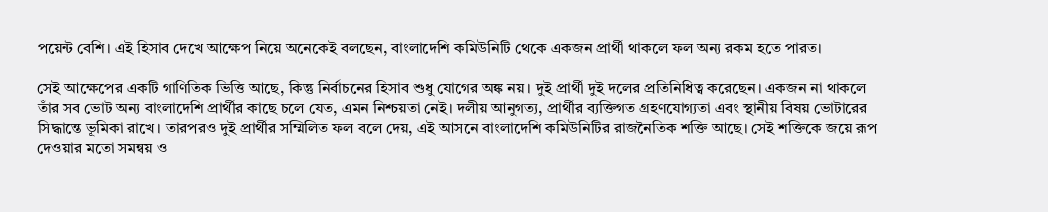পয়েন্ট বেশি। এই হিসাব দেখে আক্ষেপ নিয়ে অনেকেই বলছেন, বাংলাদেশি কমিউনিটি থেকে একজন প্রার্থী থাকলে ফল অন্য রকম হতে পারত।

সেই আক্ষেপের একটি গাণিতিক ভিত্তি আছে, কিন্তু নির্বাচনের হিসাব শুধু যোগের অঙ্ক নয়। দুই প্রার্থী দুই দলের প্রতিনিধিত্ব করেছেন। একজন না থাকলে তাঁর সব ভোট অন্য বাংলাদেশি প্রার্থীর কাছে চলে যেত, এমন নিশ্চয়তা নেই। দলীয় আনুগত্য, প্রার্থীর ব্যক্তিগত গ্রহণযোগ্যতা এবং স্থানীয় বিষয় ভোটারের সিদ্ধান্তে ভূমিকা রাখে। তারপরও দুই প্রার্থীর সম্মিলিত ফল বলে দেয়, এই আসনে বাংলাদেশি কমিউনিটির রাজনৈতিক শক্তি আছে। সেই শক্তিকে জয়ে রূপ দেওয়ার মতো সমন্বয় ও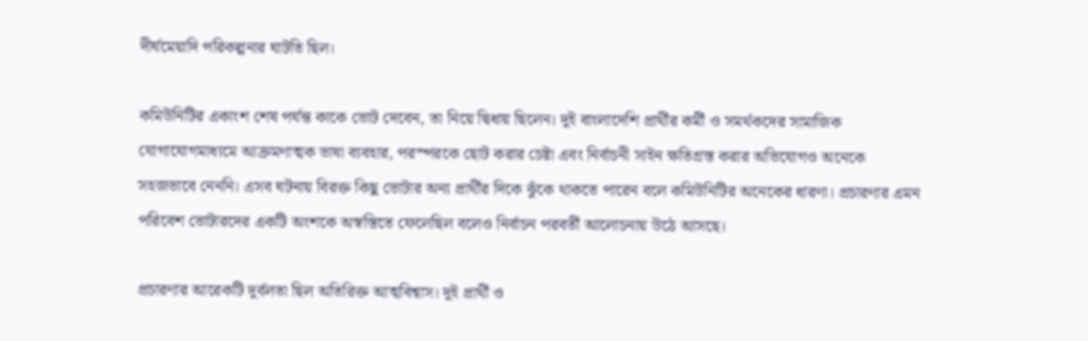দীর্ঘমেয়াদি পরিকল্পনার ঘাটতি ছিল।

কমিউনিটির একাংশ শেষ পর্যন্ত কাকে ভোট দেবেন, তা নিয়ে দ্বিধায় ছিলেন। দুই বাংলাদেশি প্রার্থীর কর্মী ও সমর্থকদের সামাজিক যোগাযোগমাধ্যমে আক্রমণাত্মক ভাষা ব্যবহার, পরস্পরকে ছোট করার চেষ্টা এবং নির্বাচনী সাইন ক্ষতিগ্রস্ত করার অভিযোগও অনেকে সহজভাবে নেননি। এসব ঘটনায় বিরক্ত কিছু ভোটার অন্য প্রার্থীর দিকে ঝুঁকে থাকতে পারেন বলে কমিউনিটির অনেকের ধারণা। প্রচারণার এমন পরিবেশ ভোটারদের একটি অংশকে অস্বস্তিতে ফেলেছিল বলেও নির্বাচন পরবর্তী আলোচনায় উঠে আসছে।

প্রচারণার আরেকটি দুর্বলতা ছিল অতিরিক্ত আত্মবিশ্বাস। দুই প্রার্থী ও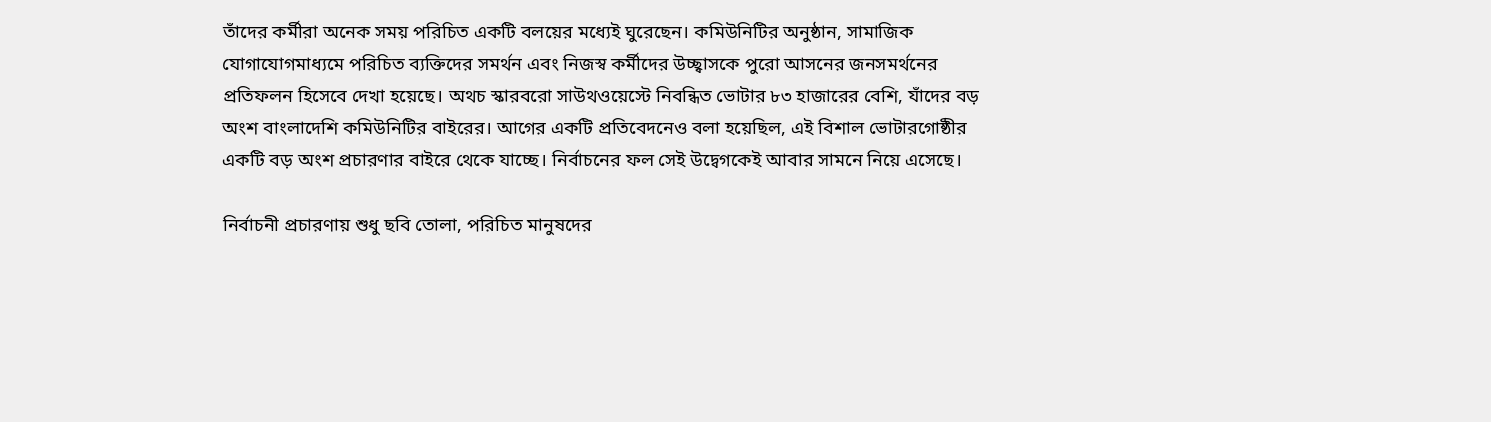তাঁদের কর্মীরা অনেক সময় পরিচিত একটি বলয়ের মধ্যেই ঘুরেছেন। কমিউনিটির অনুষ্ঠান, সামাজিক যোগাযোগমাধ্যমে পরিচিত ব্যক্তিদের সমর্থন এবং নিজস্ব কর্মীদের উচ্ছ্বাসকে পুরো আসনের জনসমর্থনের প্রতিফলন হিসেবে দেখা হয়েছে। অথচ স্কারবরো সাউথওয়েস্টে নিবন্ধিত ভোটার ৮৩ হাজারের বেশি, যাঁদের বড় অংশ বাংলাদেশি কমিউনিটির বাইরের। আগের একটি প্রতিবেদনেও বলা হয়েছিল, এই বিশাল ভোটারগোষ্ঠীর একটি বড় অংশ প্রচারণার বাইরে থেকে যাচ্ছে। নির্বাচনের ফল সেই উদ্বেগকেই আবার সামনে নিয়ে এসেছে।

নির্বাচনী প্রচারণায় শুধু ছবি তোলা, পরিচিত মানুষদের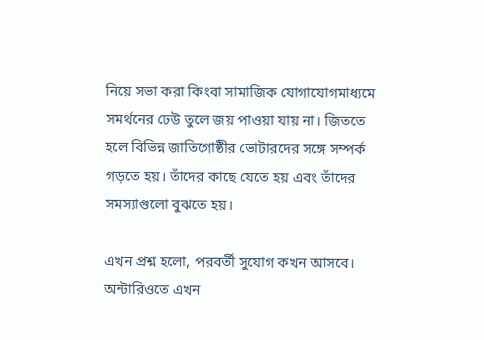নিয়ে সভা করা কিংবা সামাজিক যোগাযোগমাধ্যমে সমর্থনের ঢেউ তুলে জয় পাওয়া যায় না। জিততে হলে বিভিন্ন জাতিগোষ্ঠীর ভোটারদের সঙ্গে সম্পর্ক গড়তে হয়। তাঁদের কাছে যেতে হয় এবং তাঁদের সমস্যাগুলো বুঝতে হয়।

এখন প্রশ্ন হলো, পরবর্তী সুযোগ কখন আসবে। অন্টারিওতে এখন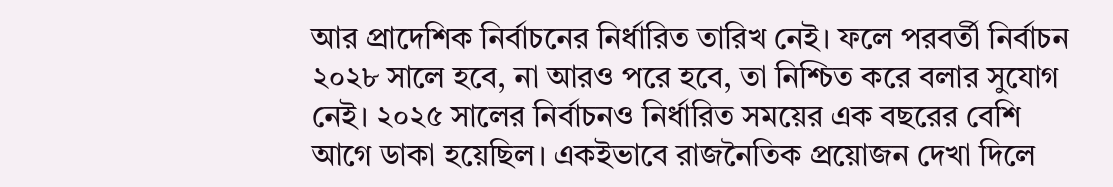আর প্রাদেশিক নির্বাচনের নির্ধারিত তারিখ নেই। ফলে পরবর্তী নির্বাচন ২০২৮ সালে হবে, না আরও পরে হবে, তা নিশ্চিত করে বলার সুযোগ নেই। ২০২৫ সালের নির্বাচনও নির্ধারিত সময়ের এক বছরের বেশি আগে ডাকা হয়েছিল। একইভাবে রাজনৈতিক প্রয়োজন দেখা দিলে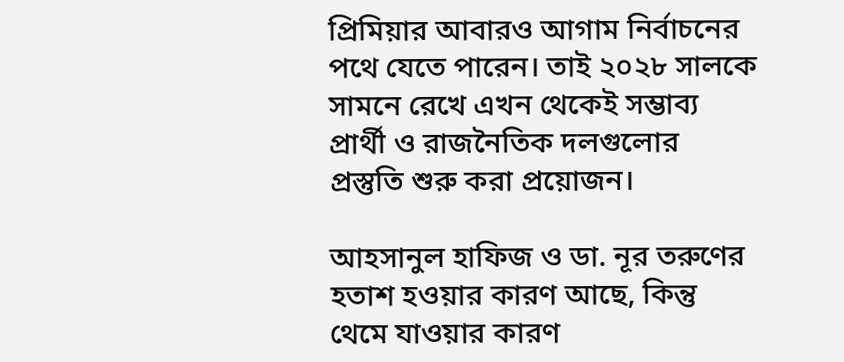প্রিমিয়ার আবারও আগাম নির্বাচনের পথে যেতে পারেন। তাই ২০২৮ সালকে সামনে রেখে এখন থেকেই সম্ভাব্য প্রার্থী ও রাজনৈতিক দলগুলোর প্রস্তুতি শুরু করা প্রয়োজন।

আহসানুল হাফিজ ও ডা. নূর তরুণের হতাশ হওয়ার কারণ আছে, কিন্তু থেমে যাওয়ার কারণ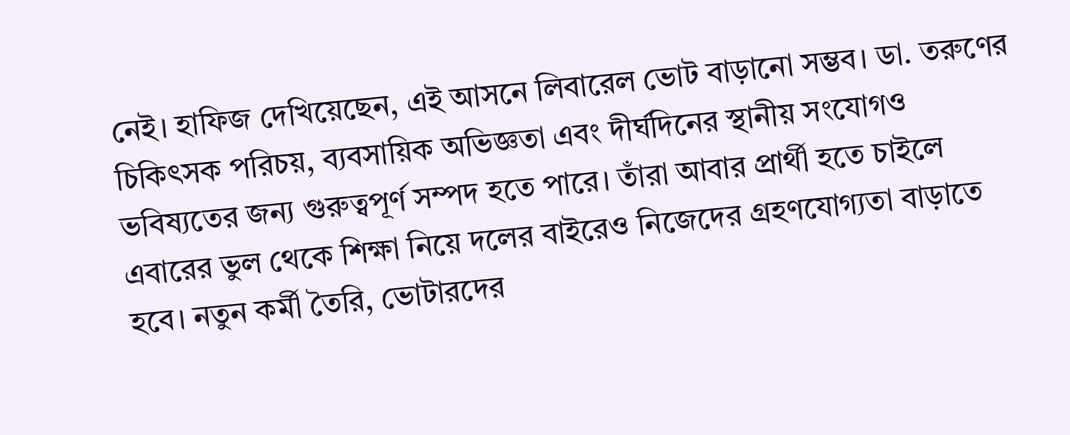নেই। হাফিজ দেখিয়েছেন, এই আসনে লিবারেল ভোট বাড়ানো সম্ভব। ডা. তরুণের চিকিৎসক পরিচয়, ব্যবসায়িক অভিজ্ঞতা এবং দীর্ঘদিনের স্থানীয় সংযোগও ভবিষ্যতের জন্য গুরুত্বপূর্ণ সম্পদ হতে পারে। তাঁরা আবার প্রার্থী হতে চাইলে এবারের ভুল থেকে শিক্ষা নিয়ে দলের বাইরেও নিজেদের গ্রহণযোগ্যতা বাড়াতে হবে। নতুন কর্মী তৈরি, ভোটারদের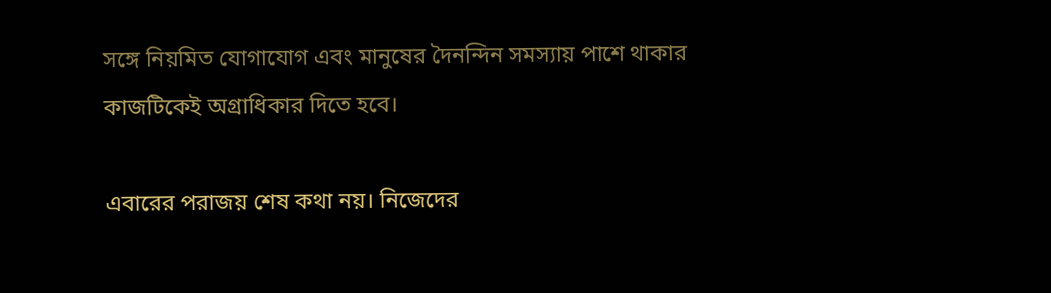সঙ্গে নিয়মিত যোগাযোগ এবং মানুষের দৈনন্দিন সমস্যায় পাশে থাকার কাজটিকেই অগ্রাধিকার দিতে হবে।

এবারের পরাজয় শেষ কথা নয়। নিজেদের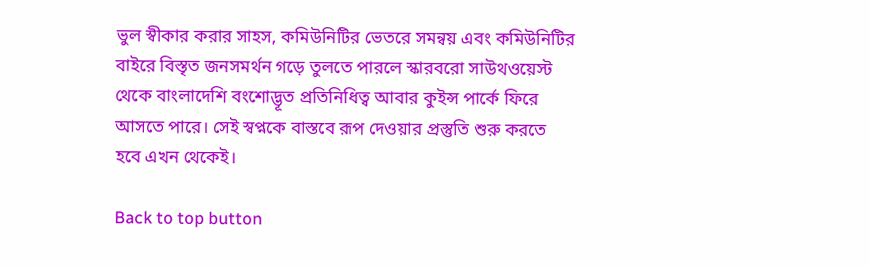ভুল স্বীকার করার সাহস, কমিউনিটির ভেতরে সমন্বয় এবং কমিউনিটির বাইরে বিস্তৃত জনসমর্থন গড়ে তুলতে পারলে স্কারবরো সাউথওয়েস্ট থেকে বাংলাদেশি বংশোদ্ভূত প্রতিনিধিত্ব আবার কুইন্স পার্কে ফিরে আসতে পারে। সেই স্বপ্নকে বাস্তবে রূপ দেওয়ার প্রস্তুতি শুরু করতে হবে এখন থেকেই।

Back to top button